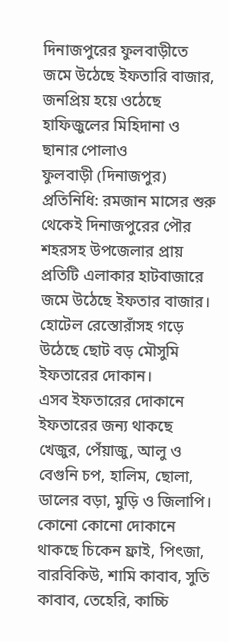দিনাজপুরের ফুলবাড়ীতে জমে উঠেছে ইফতারি বাজার, জনপ্রিয় হয়ে ওঠেছে হাফিজুলের মিহিদানা ও ছানার পোলাও
ফুলবাড়ী (দিনাজপুর) প্রতিনিধি: রমজান মাসের শুরু থেকেই দিনাজপুরের পৌর শহরসহ উপজেলার প্রায় প্রতিটি এলাকার হাটবাজারে জমে উঠেছে ইফতার বাজার। হোটেল রেস্তোরাঁসহ গড়ে উঠেছে ছোট বড় মৌসুমি ইফতারের দোকান।
এসব ইফতারের দোকানে ইফতারের জন্য থাকছে খেজুর, পেঁয়াজু, আলু ও বেগুনি চপ, হালিম, ছোলা, ডালের বড়া, মুড়ি ও জিলাপি। কোনো কোনো দোকানে থাকছে চিকেন ফ্রাই, পিৎজা, বারবিকিউ, শামি কাবাব, সুতি কাবাব, তেহেরি, কাচ্চি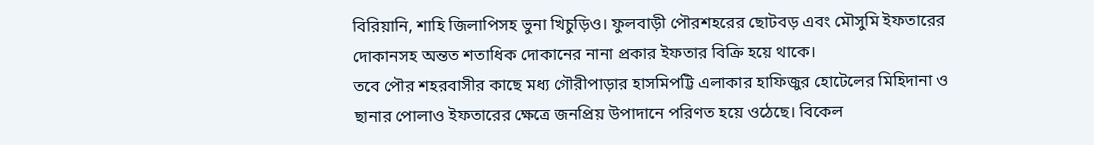বিরিয়ানি, শাহি জিলাপিসহ ভুনা খিচুড়িও। ফুলবাড়ী পৌরশহরের ছোটবড় এবং মৌসুমি ইফতারের দোকানসহ অন্তত শতাধিক দোকানের নানা প্রকার ইফতার বিক্রি হয়ে থাকে।
তবে পৌর শহরবাসীর কাছে মধ্য গৌরীপাড়ার হাসমিপট্টি এলাকার হাফিজুর হোটেলের মিহিদানা ও ছানার পোলাও ইফতারের ক্ষেত্রে জনপ্রিয় উপাদানে পরিণত হয়ে ওঠেছে। বিকেল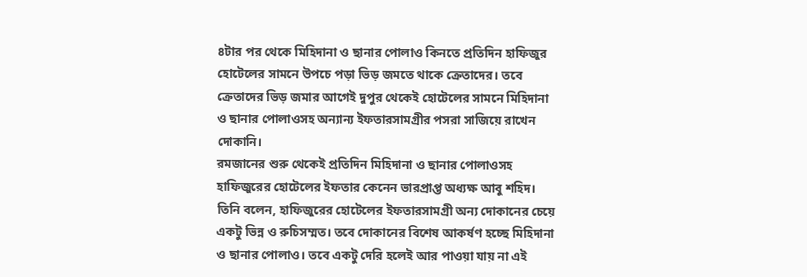৪টার পর থেকে মিহিদানা ও ছানার পোলাও কিনতে প্রতিদিন হাফিজুর হোটেলের সামনে উপচে পড়া ভিড় জমতে থাকে ক্রেতাদের। তবে ক্রেতাদের ভিড় জমার আগেই দুপুর থেকেই হোটেলের সামনে মিহিদানা ও ছানার পোলাওসহ অন্যান্য ইফতারসামগ্রীর পসরা সাজিয়ে রাখেন দোকানি।
রমজানের শুরু থেকেই প্রতিদিন মিহিদানা ও ছানার পোলাওসহ হাফিজুরের হোটেলের ইফতার কেনেন ভারপ্রাপ্ত অধ্যক্ষ আবু শহিদ। তিনি বলেন, হাফিজুরের হোটেলের ইফতারসামগ্রী অন্য দোকানের চেয়ে একটু ভিন্ন ও রুচিসম্মত। তবে দোকানের বিশেষ আকর্ষণ হচ্ছে মিহিদানা ও ছানার পোলাও। তবে একটু দেরি হলেই আর পাওয়া যায় না এই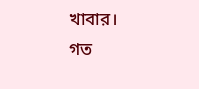খাবার।
গত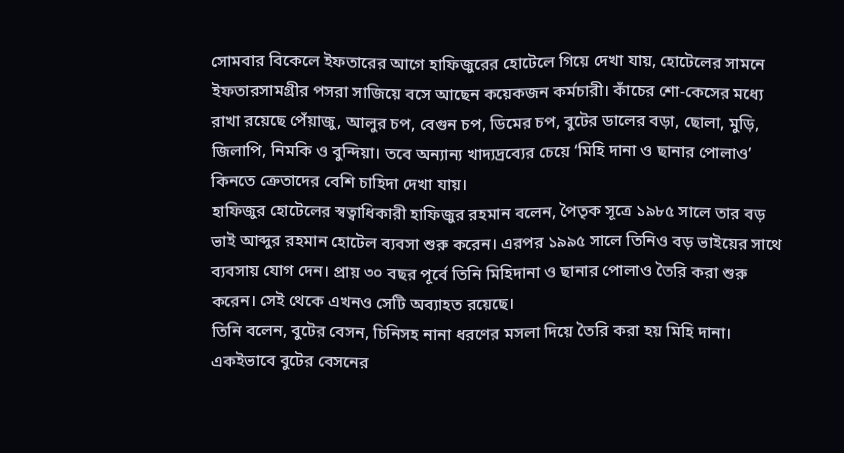সোমবার বিকেলে ইফতারের আগে হাফিজুরের হোটেলে গিয়ে দেখা যায়, হোটেলের সামনে ইফতারসামগ্রীর পসরা সাজিয়ে বসে আছেন কয়েকজন কর্মচারী। কাঁচের শো-কেসের মধ্যে রাখা রয়েছে পেঁয়াজু, আলুর চপ, বেগুন চপ, ডিমের চপ, বুটের ডালের বড়া, ছোলা, মুড়ি, জিলাপি, নিমকি ও বুন্দিয়া। তবে অন্যান্য খাদ্যদ্রব্যের চেয়ে ‘মিহি দানা ও ছানার পোলাও’ কিনতে ক্রেতাদের বেশি চাহিদা দেখা যায়।
হাফিজুর হোটেলের স্বত্বাধিকারী হাফিজুর রহমান বলেন, পৈতৃক সূত্রে ১৯৮৫ সালে তার বড় ভাই আব্দুর রহমান হোটেল ব্যবসা শুরু করেন। এরপর ১৯৯৫ সালে তিনিও বড় ভাইয়ের সাথে ব্যবসায় যোগ দেন। প্রায় ৩০ বছর পূর্বে তিনি মিহিদানা ও ছানার পোলাও তৈরি করা শুরু করেন। সেই থেকে এখনও সেটি অব্যাহত রয়েছে।
তিনি বলেন, বুটের বেসন, চিনিসহ নানা ধরণের মসলা দিয়ে তৈরি করা হয় মিহি দানা। একইভাবে বুটের বেসনের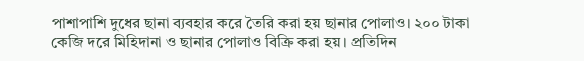পাশাপাশি দুধের ছানা ব্যবহার করে তৈরি করা হয় ছানার পোলাও। ২০০ টাকা কেজি দরে মিহিদানা ও ছানার পোলাও বিক্রি করা হয়। প্রতিদিন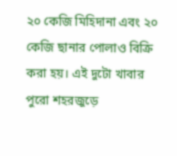২০ কেজি মিহিদানা এবং ২০ কেজি ছানার পোলাও বিক্রি করা হয়। এই দুটো খাবার পুরো শহরজুড়ে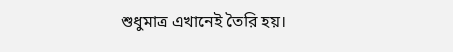শুধুমাত্র এখানেই তৈরি হয়।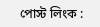পোস্ট লিংক :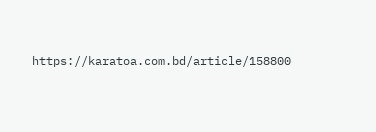https://karatoa.com.bd/article/158800